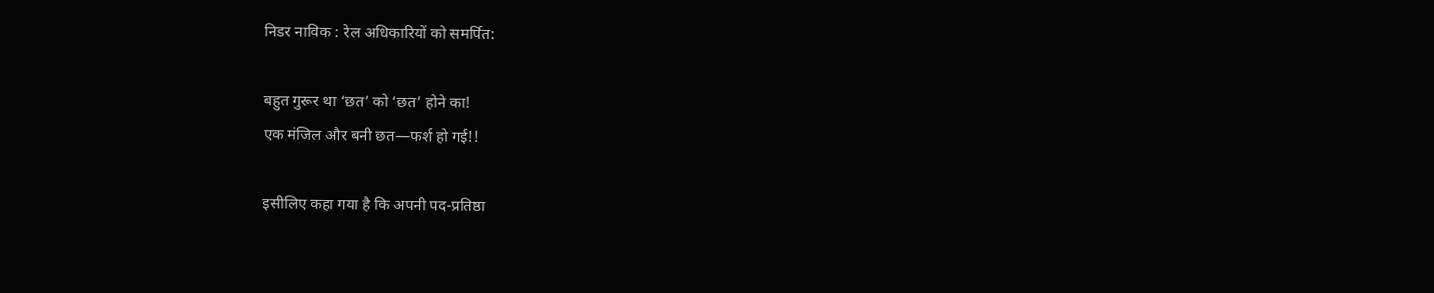निडर नाविक : रेल अधिकारियों को समर्पित:

बहुत गुरूर था ‘छत’ को ‘छत’ होने का!
एक मंजिल और बनी छत—फर्श हो गई!!

इसीलिए कहा गया है कि अपनी पद-प्रतिष्ठा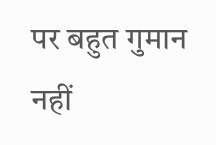पर बहुत गुमान नहीं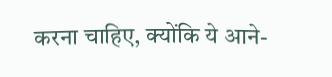करना चाहिए, क्योंकि ये आने-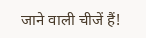जाने वाली चीजें हैं!